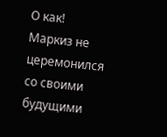О как! Маркиз не церемонился со своими будущими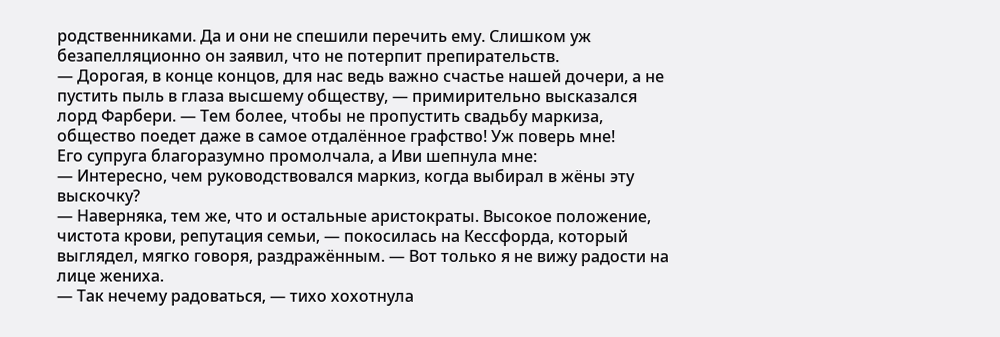родственниками. Да и они не спешили перечить ему. Слишком уж безапелляционно он заявил, что не потерпит препирательств.
— Дорогая, в конце концов, для нас ведь важно счастье нашей дочери, а не пустить пыль в глаза высшему обществу, — примирительно высказался лорд Фарбери. — Тем более, чтобы не пропустить свадьбу маркиза, общество поедет даже в самое отдалённое графство! Уж поверь мне!
Его супруга благоразумно промолчала, а Иви шепнула мне:
— Интересно, чем руководствовался маркиз, когда выбирал в жёны эту выскочку?
— Наверняка, тем же, что и остальные аристократы. Высокое положение, чистота крови, репутация семьи, — покосилась на Кессфорда, который выглядел, мягко говоря, раздражённым. — Вот только я не вижу радости на лице жениха.
— Так нечему радоваться, — тихо хохотнула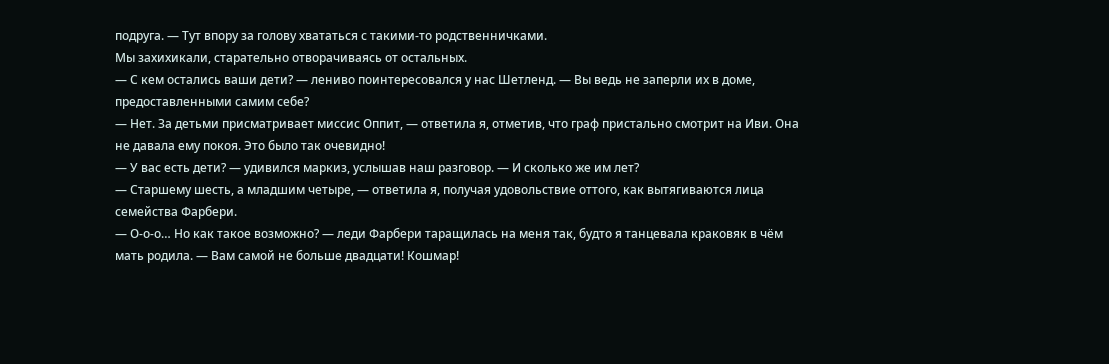подруга. — Тут впору за голову хвататься с такими-то родственничками.
Мы захихикали, старательно отворачиваясь от остальных.
— С кем остались ваши дети? — лениво поинтересовался у нас Шетленд. — Вы ведь не заперли их в доме, предоставленными самим себе?
— Нет. За детьми присматривает миссис Оппит, — ответила я, отметив, что граф пристально смотрит на Иви. Она не давала ему покоя. Это было так очевидно!
— У вас есть дети? — удивился маркиз, услышав наш разговор. — И сколько же им лет?
— Старшему шесть, а младшим четыре, — ответила я, получая удовольствие оттого, как вытягиваются лица семейства Фарбери.
— О-о-о… Но как такое возможно? — леди Фарбери таращилась на меня так, будто я танцевала краковяк в чём мать родила. — Вам самой не больше двадцати! Кошмар!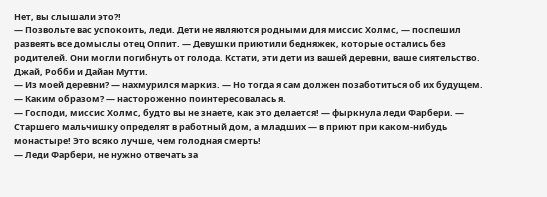Нет, вы слышали это?!
— Позвольте вас успокоить, леди. Дети не являются родными для миссис Холмс, — поспешил развеять все домыслы отец Оппит. — Девушки приютили бедняжек, которые остались без родителей. Они могли погибнуть от голода. Кстати, эти дети из вашей деревни, ваше сиятельство. Джай, Робби и Дайан Мутти.
— Из моей деревни? — нахмурился маркиз. — Но тогда я сам должен позаботиться об их будущем.
— Каким образом? — настороженно поинтересовалась я.
— Господи, миссис Холмс, будто вы не знаете, как это делается! — фыркнула леди Фарбери. — Старшего мальчишку определят в работный дом, а младших — в приют при каком-нибудь монастыре! Это всяко лучше, чем голодная смерть!
— Леди Фарбери, не нужно отвечать за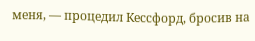меня, — процедил Кессфорд, бросив на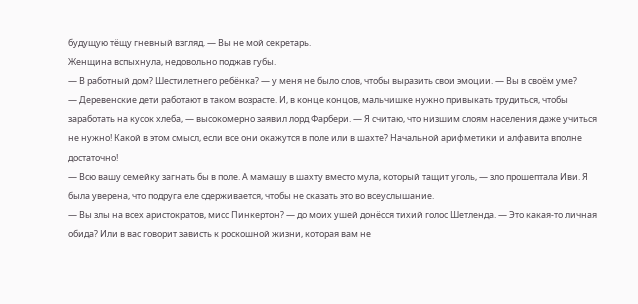будущую тёщу гневный взгляд. — Вы не мой секретарь.
Женщина вспыхнула, недовольно поджав губы.
— В работный дом? Шестилетнего ребёнка? — у меня не было слов, чтобы выразить свои эмоции. — Вы в своём уме?
— Деревенские дети работают в таком возрасте. И, в конце концов, мальчишке нужно привыкать трудиться, чтобы заработать на кусок хлеба, — высокомерно заявил лорд Фарбери. — Я считаю, что низшим слоям населения даже учиться не нужно! Какой в этом смысл, если все они окажутся в поле или в шахте? Начальной арифметики и алфавита вполне достаточно!
— Всю вашу семейку загнать бы в поле. А мамашу в шахту вместо мула, который тащит уголь, — зло прошептала Иви. Я была уверена, что подруга еле сдерживается, чтобы не сказать это во всеуслышание.
— Вы злы на всех аристократов, мисс Пинкертон? — до моих ушей донёсся тихий голос Шетленда. — Это какая-то личная обида? Или в вас говорит зависть к роскошной жизни, которая вам не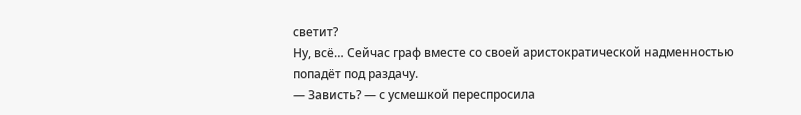светит?
Ну, всё… Сейчас граф вместе со своей аристократической надменностью попадёт под раздачу.
— Зависть? — с усмешкой переспросила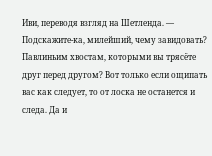Иви, переводя взгляд на Шетленда. — Подскажите-ка, милейший, чему завидовать? Павлиньим хвостам, которыми вы трясёте друг перед другом? Вот только если ощипать вас как следует, то от лоска не останется и следа. Да и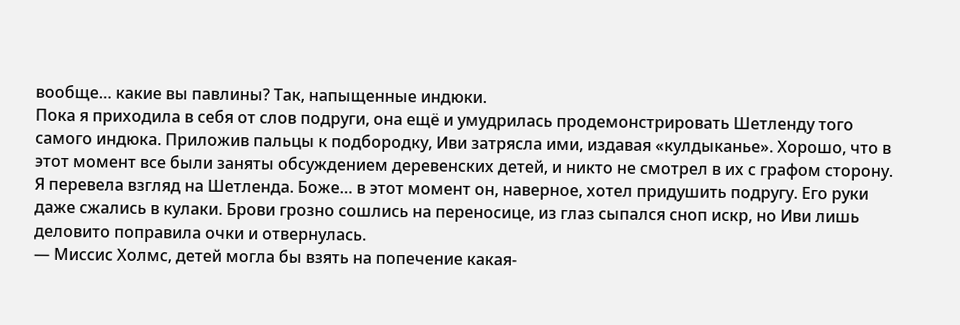вообще… какие вы павлины? Так, напыщенные индюки.
Пока я приходила в себя от слов подруги, она ещё и умудрилась продемонстрировать Шетленду того самого индюка. Приложив пальцы к подбородку, Иви затрясла ими, издавая «кулдыканье». Хорошо, что в этот момент все были заняты обсуждением деревенских детей, и никто не смотрел в их с графом сторону.
Я перевела взгляд на Шетленда. Боже… в этот момент он, наверное, хотел придушить подругу. Его руки даже сжались в кулаки. Брови грозно сошлись на переносице, из глаз сыпался сноп искр, но Иви лишь деловито поправила очки и отвернулась.
— Миссис Холмс, детей могла бы взять на попечение какая-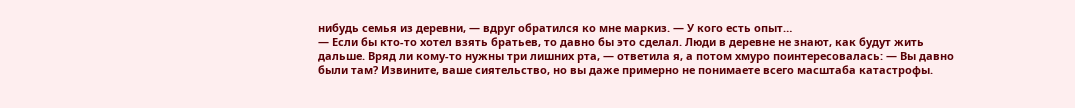нибудь семья из деревни, — вдруг обратился ко мне маркиз. — У кого есть опыт…
— Если бы кто-то хотел взять братьев, то давно бы это сделал. Люди в деревне не знают, как будут жить дальше. Вряд ли кому-то нужны три лишних рта, — ответила я, а потом хмуро поинтересовалась: — Вы давно были там? Извините, ваше сиятельство, но вы даже примерно не понимаете всего масштаба катастрофы.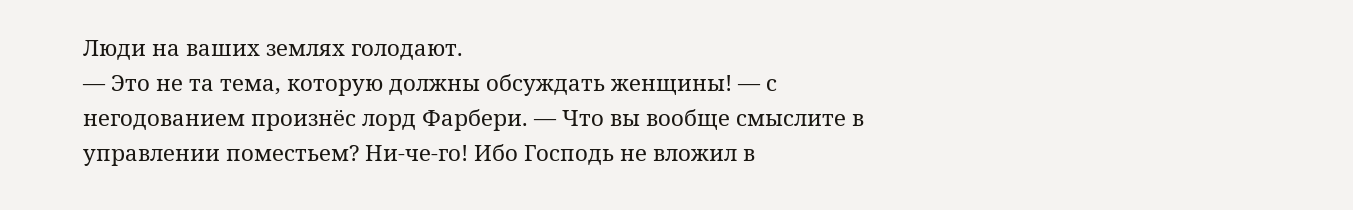Люди на ваших землях голодают.
— Это не та тема, которую должны обсуждать женщины! — с негодованием произнёс лорд Фарбери. — Что вы вообще смыслите в управлении поместьем? Ни-че-го! Ибо Господь не вложил в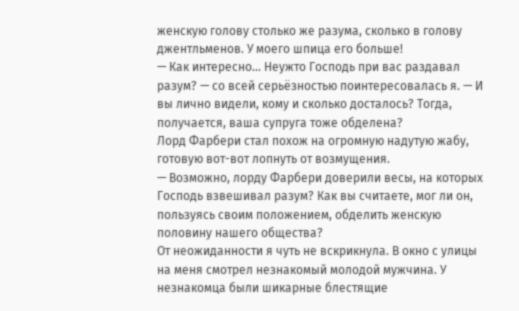женскую голову столько же разума, сколько в голову джентльменов. У моего шпица его больше!
— Как интересно… Неужто Господь при вас раздавал разум? — со всей серьёзностью поинтересовалась я. — И вы лично видели, кому и сколько досталось? Тогда, получается, ваша супруга тоже обделена?
Лорд Фарбери стал похож на огромную надутую жабу, готовую вот-вот лопнуть от возмущения.
— Возможно, лорду Фарбери доверили весы, на которых Господь взвешивал разум? Как вы считаете, мог ли он, пользуясь своим положением, обделить женскую половину нашего общества?
От неожиданности я чуть не вскрикнула. В окно с улицы на меня смотрел незнакомый молодой мужчина. У незнакомца были шикарные блестящие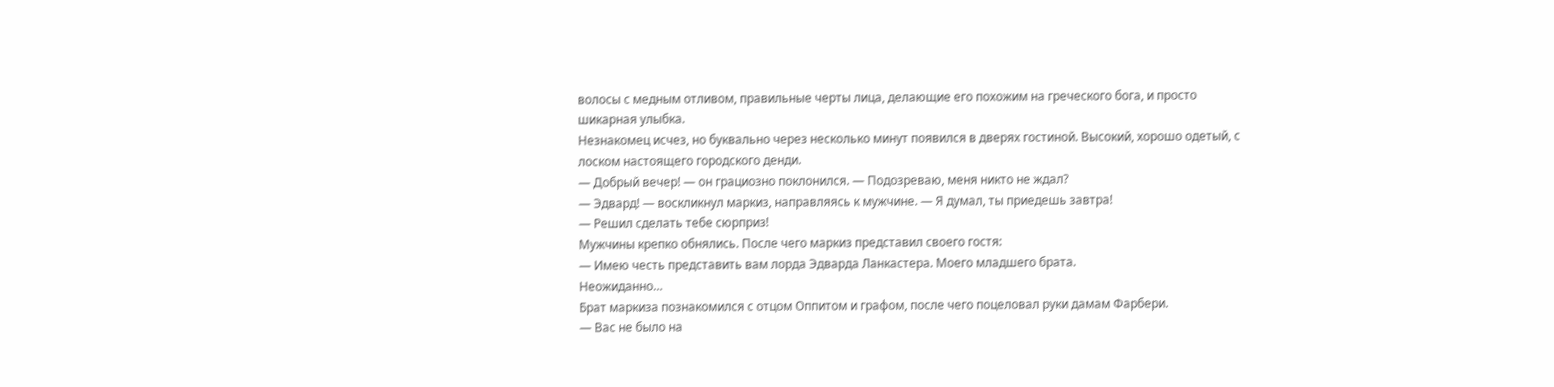волосы с медным отливом, правильные черты лица, делающие его похожим на греческого бога, и просто шикарная улыбка.
Незнакомец исчез, но буквально через несколько минут появился в дверях гостиной. Высокий, хорошо одетый, с лоском настоящего городского денди.
— Добрый вечер! — он грациозно поклонился. — Подозреваю, меня никто не ждал?
— Эдвард! — воскликнул маркиз, направляясь к мужчине. — Я думал, ты приедешь завтра!
— Решил сделать тебе сюрприз!
Мужчины крепко обнялись. После чего маркиз представил своего гостя:
— Имею честь представить вам лорда Эдварда Ланкастера. Моего младшего брата.
Неожиданно…
Брат маркиза познакомился с отцом Оппитом и графом, после чего поцеловал руки дамам Фарбери.
— Вас не было на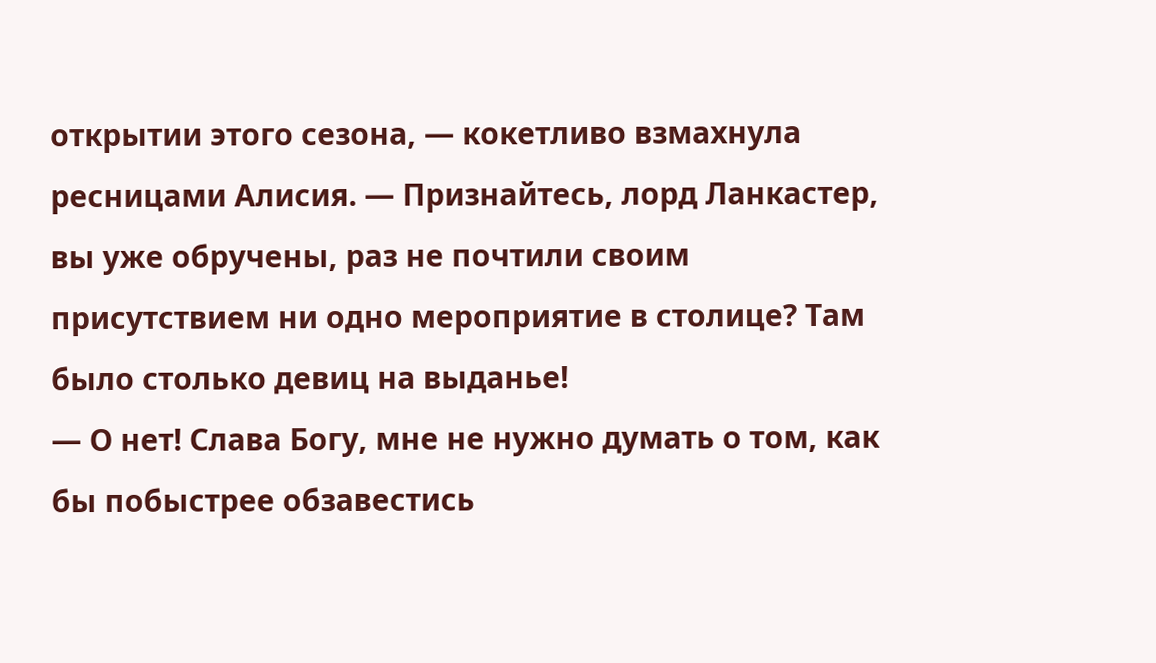открытии этого сезона, — кокетливо взмахнула ресницами Алисия. — Признайтесь, лорд Ланкастер, вы уже обручены, раз не почтили своим присутствием ни одно мероприятие в столице? Там было столько девиц на выданье!
— О нет! Слава Богу, мне не нужно думать о том, как бы побыстрее обзавестись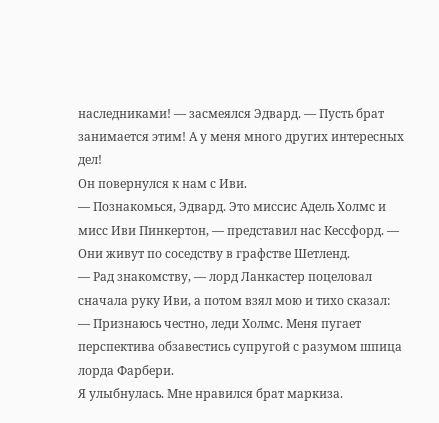наследниками! — засмеялся Эдвард. — Пусть брат занимается этим! А у меня много других интересных дел!
Он повернулся к нам с Иви.
— Познакомься, Эдвард. Это миссис Адель Холмс и мисс Иви Пинкертон, — представил нас Кессфорд. — Они живут по соседству в графстве Шетленд.
— Рад знакомству, — лорд Ланкастер поцеловал сначала руку Иви, а потом взял мою и тихо сказал: — Признаюсь честно, леди Холмс. Меня пугает перспектива обзавестись супругой с разумом шпица лорда Фарбери.
Я улыбнулась. Мне нравился брат маркиза.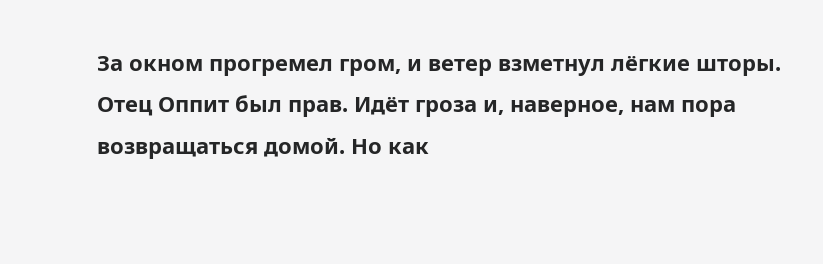За окном прогремел гром, и ветер взметнул лёгкие шторы. Отец Оппит был прав. Идёт гроза и, наверное, нам пора возвращаться домой. Но как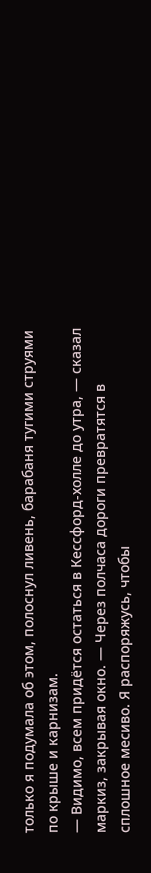только я подумала об этом, полоснул ливень, барабаня тугими струями по крыше и карнизам.
— Видимо, всем придётся остаться в Кессфорд-холле до утра, — сказал маркиз, закрывая окно. — Через полчаса дороги превратятся в сплошное месиво. Я распоряжусь, чтобы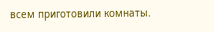всем приготовили комнаты.